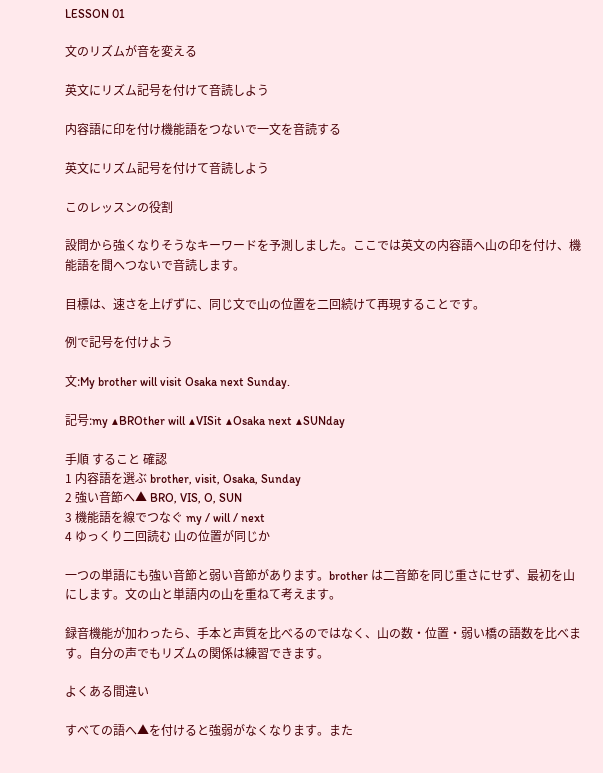LESSON 01

文のリズムが音を変える

英文にリズム記号を付けて音読しよう

内容語に印を付け機能語をつないで一文を音読する

英文にリズム記号を付けて音読しよう

このレッスンの役割

設問から強くなりそうなキーワードを予測しました。ここでは英文の内容語へ山の印を付け、機能語を間へつないで音読します。

目標は、速さを上げずに、同じ文で山の位置を二回続けて再現することです。

例で記号を付けよう

文:My brother will visit Osaka next Sunday.

記号:my ▲BROther will ▲VISit ▲Osaka next ▲SUNday

手順 すること 確認
1 内容語を選ぶ brother, visit, Osaka, Sunday
2 強い音節へ▲ BRO, VIS, O, SUN
3 機能語を線でつなぐ my / will / next
4 ゆっくり二回読む 山の位置が同じか

一つの単語にも強い音節と弱い音節があります。brother は二音節を同じ重さにせず、最初を山にします。文の山と単語内の山を重ねて考えます。

録音機能が加わったら、手本と声質を比べるのではなく、山の数・位置・弱い橋の語数を比べます。自分の声でもリズムの関係は練習できます。

よくある間違い

すべての語へ▲を付けると強弱がなくなります。また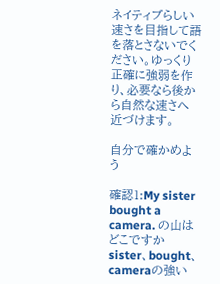ネイティブらしい速さを目指して語を落とさないでください。ゆっくり正確に強弱を作り、必要なら後から自然な速さへ近づけます。

自分で確かめよう

確認1:My sister bought a camera. の山はどこですかsister、bought、cameraの強い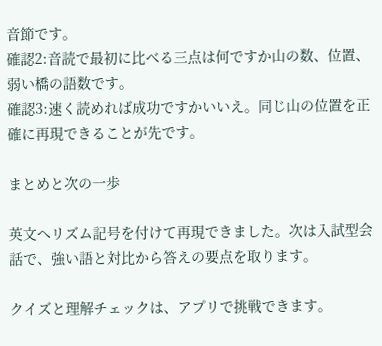音節です。
確認2:音読で最初に比べる三点は何ですか山の数、位置、弱い橋の語数です。
確認3:速く読めれば成功ですかいいえ。同じ山の位置を正確に再現できることが先です。

まとめと次の一歩

英文へリズム記号を付けて再現できました。次は入試型会話で、強い語と対比から答えの要点を取ります。

クイズと理解チェックは、アプリで挑戦できます。